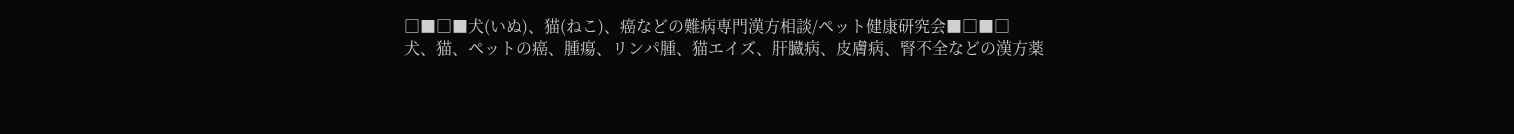□■□■犬(いぬ)、猫(ねこ)、癌などの難病専門漢方相談/ペット健康研究会■□■□
犬、猫、ペットの癌、腫瘍、リンパ腫、猫エイズ、肝臓病、皮膚病、腎不全などの漢方薬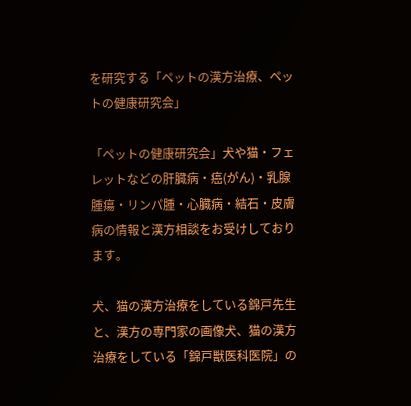を研究する「ペットの漢方治療、ペットの健康研究会」

「ペットの健康研究会」犬や猫・フェレットなどの肝臓病・癌(がん)・乳腺腫瘍・リンパ腫・心臓病・結石・皮膚病の情報と漢方相談をお受けしております。

犬、猫の漢方治療をしている錦戸先生と、漢方の専門家の画像犬、猫の漢方治療をしている「錦戸獣医科医院」の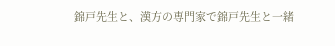錦戸先生と、漢方の専門家で錦戸先生と一緒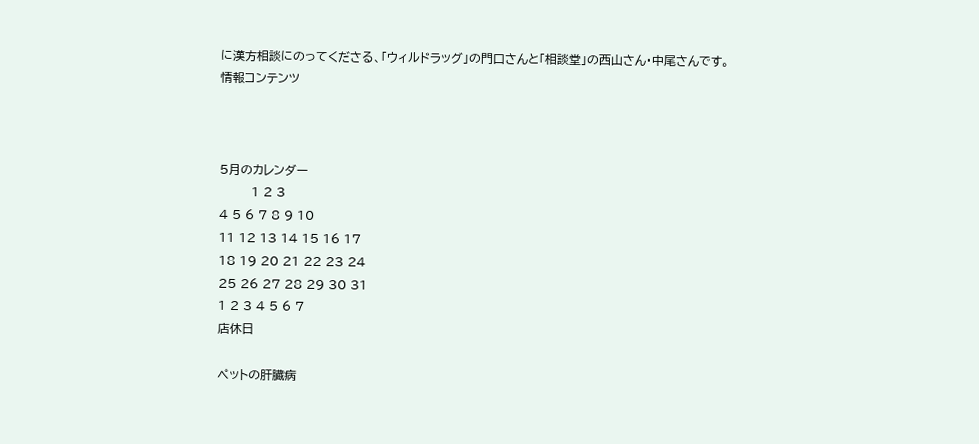に漢方相談にのってくださる、「ウィルドラッグ」の門口さんと「相談堂」の西山さん・中尾さんです。
情報コンテンツ



5月のカレンダー
        1 2 3
4 5 6 7 8 9 10
11 12 13 14 15 16 17
18 19 20 21 22 23 24
25 26 27 28 29 30 31
1 2 3 4 5 6 7
店休日

ペットの肝臓病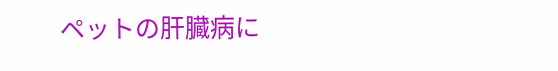ペットの肝臓病に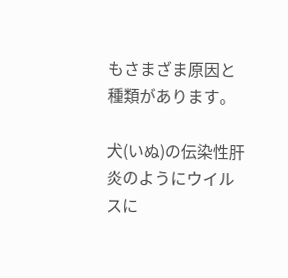もさまざま原因と種類があります。

犬(いぬ)の伝染性肝炎のようにウイルスに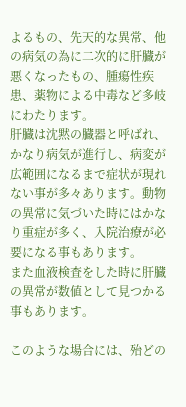よるもの、先天的な異常、他の病気の為に二次的に肝臓が悪くなったもの、腫瘍性疾患、薬物による中毒など多岐にわたります。
肝臓は沈黙の臓器と呼ばれ、かなり病気が進行し、病変が広範囲になるまで症状が現れない事が多々あります。動物の異常に気づいた時にはかなり重症が多く、入院治療が必要になる事もあります。
また血液検査をした時に肝臓の異常が数値として見つかる事もあります。

このような場合には、殆どの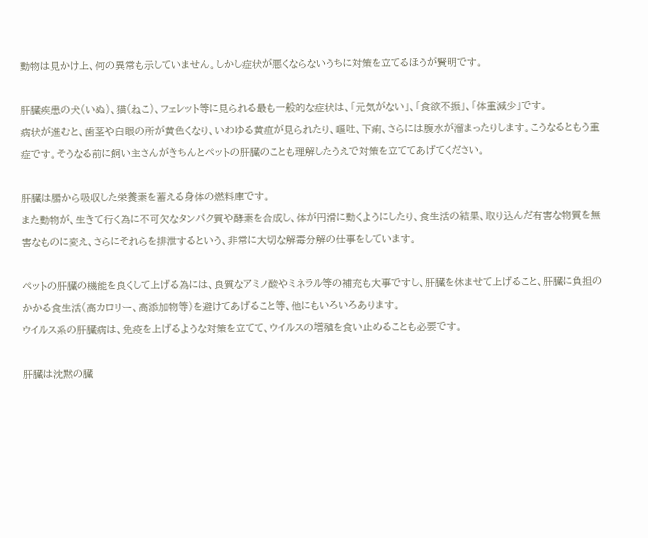動物は見かけ上、何の異常も示していません。しかし症状が悪くならないうちに対策を立てるほうが賢明です。

肝臓疾患の犬(いぬ)、猫(ねこ)、フェレット等に見られる最も一般的な症状は、「元気がない」、「食欲不振」、「体重減少」です。
病状が進むと、歯茎や白眼の所が黄色くなり、いわゆる黄疸が見られたり、嘔吐、下痢、さらには腹水が溜まったりします。こうなるともう重症です。そうなる前に飼い主さんがきちんとペットの肝臓のことも理解したうえで対策を立ててあげてください。

肝臓は腸から吸収した栄養素を蓄える身体の燃料庫です。
また動物が、生きて行く為に不可欠なタンパク質や酵素を合成し、体が円滑に動くようにしたり、食生活の結果、取り込んだ有害な物質を無害なものに変え、さらにそれらを排泄するという、非常に大切な解毒分解の仕事をしています。

ペットの肝臓の機能を良くして上げる為には、良質なアミノ酸やミネラル等の補充も大事ですし、肝臓を休ませて上げること、肝臓に負担のかかる食生活(高カロリー、高添加物等)を避けてあげること等、他にもいろいろあります。
ウイルス系の肝臓病は、免疫を上げるような対策を立てて、ウイルスの増殖を食い止めることも必要です。

肝臓は沈黙の臓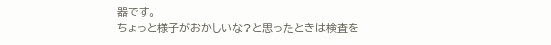器です。
ちょっと様子がおかしいな?と思ったときは検査を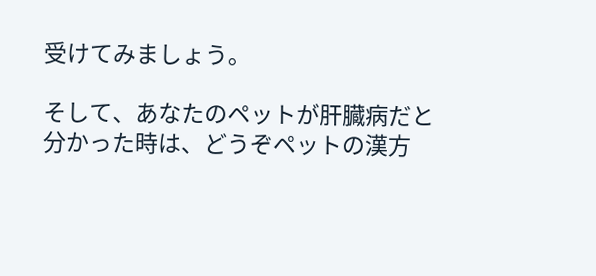受けてみましょう。

そして、あなたのペットが肝臓病だと分かった時は、どうぞペットの漢方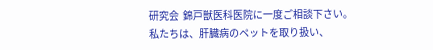研究会  錦戸獣医科医院に一度ご相談下さい。
私たちは、肝臓病のペットを取り扱い、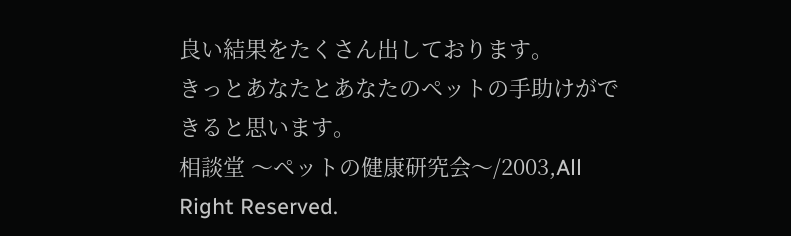良い結果をたくさん出しております。
きっとあなたとあなたのペットの手助けができると思います。
相談堂 〜ペットの健康研究会〜/2003,All Right Reserved.